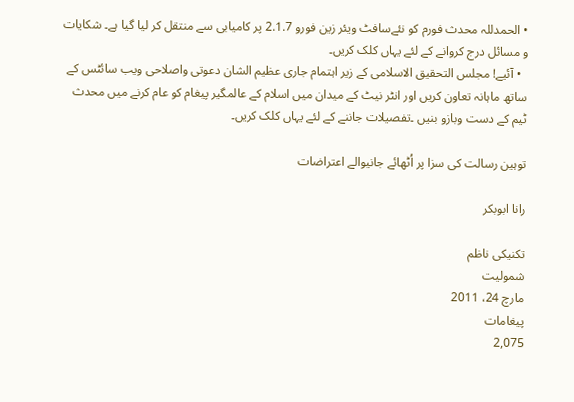• الحمدللہ محدث فورم کو نئےسافٹ ویئر زین فورو 2.1.7 پر کامیابی سے منتقل کر لیا گیا ہے۔ شکایات و مسائل درج کروانے کے لئے یہاں کلک کریں۔
  • آئیے! مجلس التحقیق الاسلامی کے زیر اہتمام جاری عظیم الشان دعوتی واصلاحی ویب سائٹس کے ساتھ ماہانہ تعاون کریں اور انٹر نیٹ کے میدان میں اسلام کے عالمگیر پیغام کو عام کرنے میں محدث ٹیم کے دست وبازو بنیں ۔تفصیلات جاننے کے لئے یہاں کلک کریں۔

توہین رسالت کی سزا پر اُٹھائے جانیوالے اعتراضات

رانا ابوبکر

تکنیکی ناظم
شمولیت
مارچ 24، 2011
پیغامات
2,075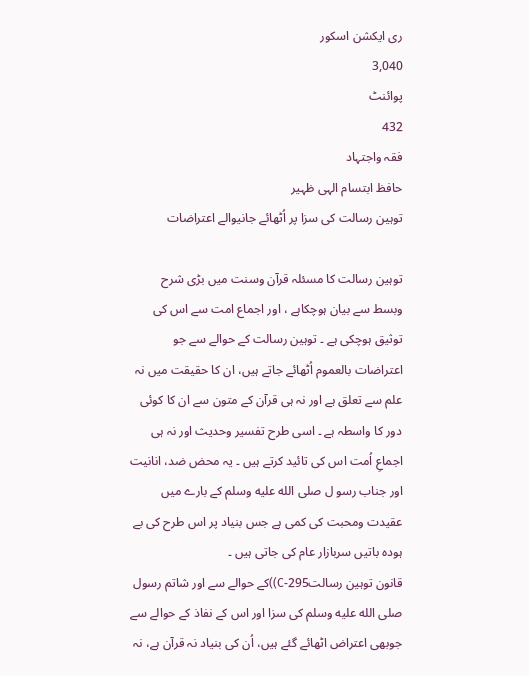ری ایکشن اسکور
3,040
پوائنٹ
432
فقہ واجتہاد
حافظ ابتسام الہی ظہیر
توہین رسالت کی سزا پر اُٹھائے جانیوالے اعتراضات

توہین رسالت کا مسئلہ قرآن وسنت میں بڑی شرح وبسط سے بیان ہوچکاہے ، اور اجماع امت سے اس کی توثیق ہوچکی ہے ۔ توہین رسالت کے حوالے سے جو اعتراضات بالعموم اُٹھائے جاتے ہیں، ان کا حقیقت میں نہ علم سے تعلق ہے اور نہ ہی قرآن کے متون سے ان کا کوئی دور کا واسطہ ہے ۔ اسی طرح تفسیر وحدیث اور نہ ہی اجماعِ اُمت اس کی تائید کرتے ہیں ۔ یہ محض ضد، انانیت اور جناب رسو ل صلى الله عليه وسلم کے بارے میں عقیدت ومحبت کی کمی ہے جس بنیاد پر اس طرح کی بے ہودہ باتیں سربازار عام کی جاتی ہیں ۔
قانون توہین رسالت295-C))کے حوالے سے اور شاتم رسول صلى الله عليه وسلم کی سزا اور اس کے نفاذ کے حوالے سے جوبھی اعتراض اٹھائے گئے ہیں، اُن کی بنیاد نہ قرآن ہے، نہ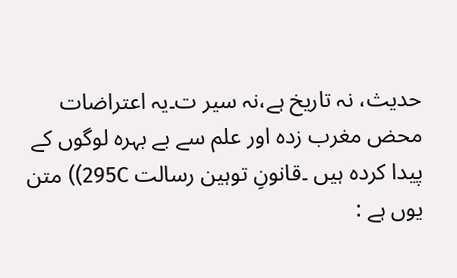حدیث، نہ تاریخ ہے،نہ سیر ت۔یہ اعتراضات محض مغرب زدہ اور علم سے بے بہرہ لوگوں کے پیدا کردہ ہیں ۔قانونِ توہین رسالت 295C)) متن یوں ہے :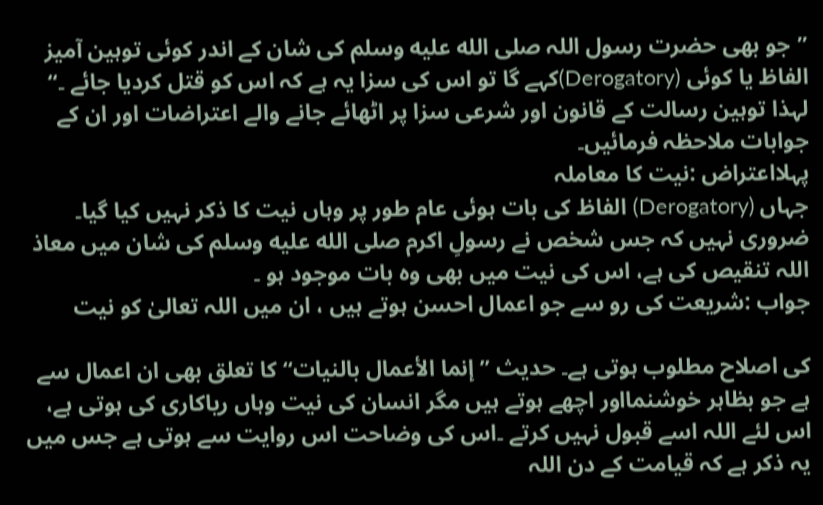’’جو بھی حضرت رسول اللہ صلى الله عليه وسلم کی شان کے اندر کوئی توہین آمیز الفاظ یا کوئی (Derogatory)کہے گا تو اس کی سزا یہ ہے کہ اس کو قتل کردیا جائے ۔‘‘
لہذا توہین رسالت کے قانون اور شرعی سزا پر اٹھائے جانے والے اعتراضات اور ان کے جوابات ملاحظہ فرمائیں۔
پہلااعتراض :نیت کا معاملہ
جہاں (Derogatory) الفاظ کی بات ہوئی عام طور پر وہاں نیت کا ذکر نہیں کیا گیا۔ ضروری نہیں کہ جس شخص نے رسولِ اکرم صلى الله عليه وسلم کی شان میں معاذ اللہ تنقیص کی ہے، اس کی نیت میں بھی وہ بات موجود ہو ۔
جواب :شریعت کی رو سے جو اعمال احسن ہوتے ہیں ، ان میں اللہ تعالیٰ کو نیت

کی اصلاح مطلوب ہوتی ہے۔ حدیث ’’إنما الأعمال بالنیات‘‘ کا تعلق بھی ان اعمال سے ہے جو بظاہر خوشنمااور اچھے ہوتے ہیں مگر انسان کی نیت وہاں ریاکاری کی ہوتی ہے، اس لئے اللہ اسے قبول نہیں کرتے ۔اس کی وضاحت اس روایت سے ہوتی ہے جس میں یہ ذکر ہے کہ قیامت کے دن اللہ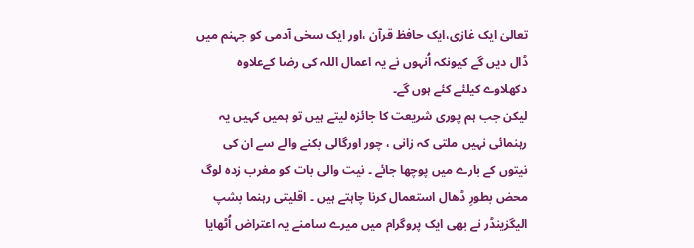تعالیٰ ایک غازی،ایک حافظ قرآن ،اور ایک سخی آدمی کو جہنم میں ڈال دیں گے کیونکہ اُنہوں نے یہ اعمال اللہ کی رضا کےعلاوہ دکھلاوے کیلئے کئے ہوں گے۔
لیکن جب ہم پوری شریعت کا جائزہ لیتے ہیں تو ہمیں کہیں یہ رہنمائی نہیں ملتی کہ زانی ، چور اورگالی بکنے والے سے ان کی نیتوں کے بارے میں پوچھا جائے ۔ نیت والی بات کو مغرب زدہ لوگ محض بطورِ ڈھال استعمال کرنا چاہتے ہیں ۔ اقلیتی رہنما بشپ الیگزینڈر نے بھی ایک پروگرام میں میرے سامنے یہ اعتراض اُٹھایا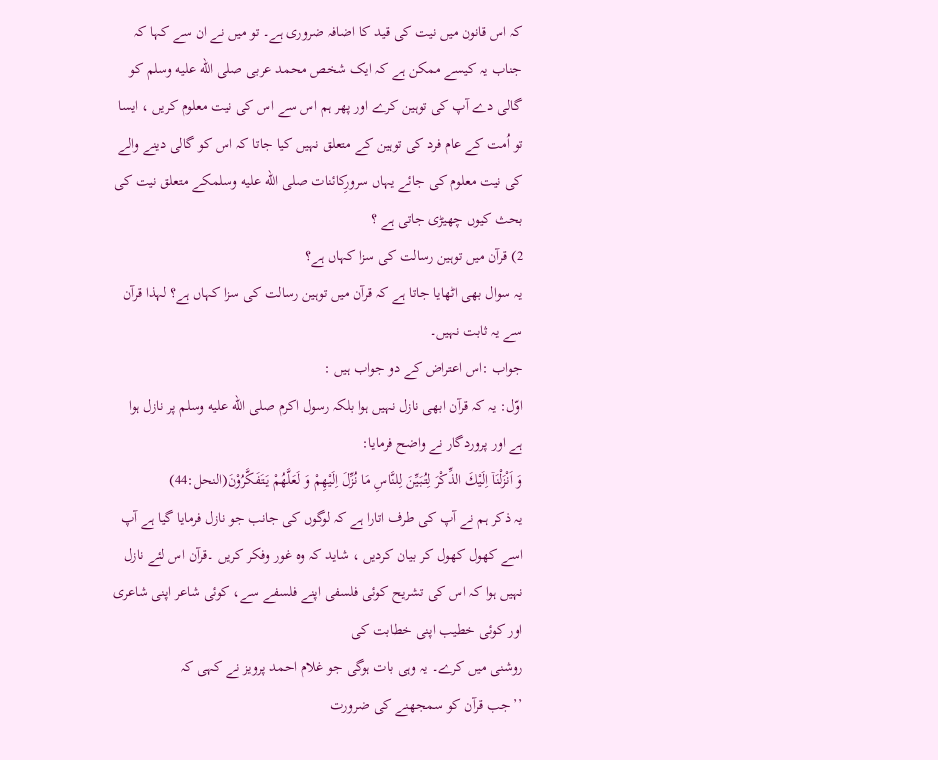کہ اس قانون میں نیت کی قید کا اضافہ ضروری ہے۔ تو میں نے ان سے کہا کہ جناب یہ کیسے ممکن ہے کہ ایک شخص محمد عربی صلى الله عليه وسلم کو گالی دے آپ کی توہین کرے اور پھر ہم اس سے اس کی نیت معلوم کریں ، ایسا تو اُمت کے عام فرد کی توہین کے متعلق نہیں کیا جاتا کہ اس کو گالی دینے والے کی نیت معلوم کی جائے یہاں سرورِکائنات صلى الله عليه وسلمکے متعلق نیت کی بحث کیوں چھیڑی جاتی ہے ؟
2) قرآن میں توہین رسالت کی سزا کہاں ہے؟
یہ سوال بھی اٹھایا جاتا ہے کہ قرآن میں توہین رسالت کی سزا کہاں ہے؟ لہذا قرآن سے یہ ثابت نہیں۔
جواب :اس اعتراض کے دو جواب ہیں :
اوّل: یہ کہ قرآن ابھی نازل نہیں ہوا بلکہ رسول اکرم صلى الله عليه وسلم پر نازل ہوا ہے اور پروردگار نے واضح فرمایا:
وَ اَنْزَلْنَاۤ اِلَيْكَ الذِّكْرَ لِتُبَيِّنَ لِلنَّاسِ مَا نُزِّلَ اِلَيْهِمْ وَ لَعَلَّهُمْ يَتَفَكَّرُوْنَ(النحل:44)
یہ ذکر ہم نے آپ کی طرف اتارا ہے کہ لوگوں کی جانب جو نازل فرمایا گیا ہے آپ اسے کھول کھول کر بیان کردیں ، شاید کہ وہ غور وفکر کریں ۔قرآن اس لئے نازل نہیں ہوا کہ اس کی تشریح کوئی فلسفی اپنے فلسفے سے، کوئی شاعر اپنی شاعری اور کوئی خطیب اپنی خطابت کی
روشنی میں کرے۔ یہ وہی بات ہوگی جو غلام احمد پرویز نے کہی کہ
’’جب قرآن کو سمجھنے کی ضرورت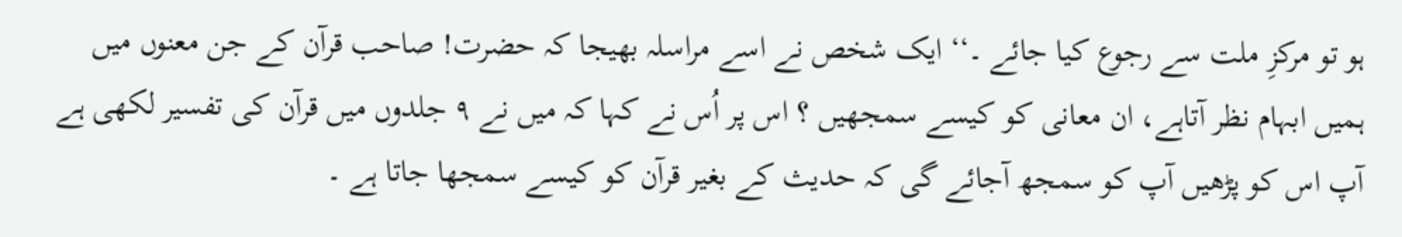ہو تو مرکزِ ملت سے رجوع کیا جائے ۔‘‘ ایک شخص نے اسے مراسلہ بھیجا کہ حضرت! صاحب قرآن کے جن معنوں میں ہمیں ابہام نظر آتاہے، ان معانی کو کیسے سمجھیں ؟ اس پر اُس نے کہا کہ میں نے ۹ جلدوں میں قرآن کی تفسیر لکھی ہے آپ اس کو پڑھیں آپ کو سمجھ آجائے گی کہ حدیث کے بغیر قرآن کو کیسے سمجھا جاتا ہے ۔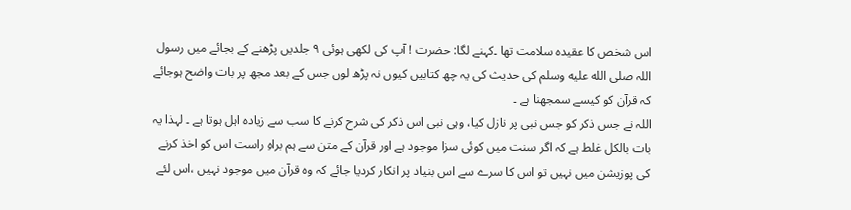اس شخص کا عقیدہ سلامت تھا ۔کہنے لگا: حضرت ! آپ کی لکھی ہوئی ۹ جلدیں پڑھنے کے بجائے میں رسول اللہ صلى الله عليه وسلم کی حدیث کی یہ چھ کتابیں کیوں نہ پڑھ لوں جس کے بعد مجھ پر بات واضح ہوجائے کہ قرآن کو کیسے سمجھنا ہے ۔
اللہ نے جس ذکر کو جس نبی پر نازل کیا، وہی نبی اس ذکر کی شرح کرنے کا سب سے زیادہ اہل ہوتا ہے ۔ لہذا یہ بات بالکل غلط ہے کہ اگر سنت میں کوئی سزا موجود ہے اور قرآن کے متن سے ہم براہِ راست اس کو اخذ کرنے کی پوزیشن میں نہیں تو اس کا سرے سے اس بنیاد پر انکار کردیا جائے کہ وہ قرآن میں موجود نہیں ،اس لئے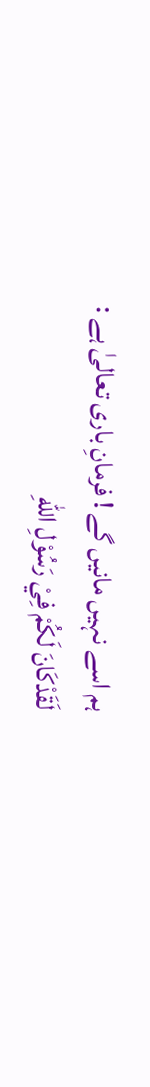ہم اسے نہیں مانیں گے ! فرمانِ باری تعالیٰ ہے :
لَقَدْكَانَ لَكُمْ فِيْ رَسُوْلِ اللّٰهِ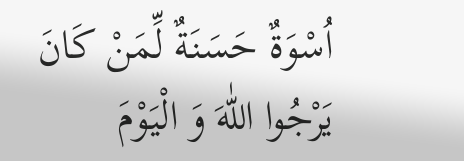اُسْوَةٌ حَسَنَةٌ لِّمَنْ كَانَ يَرْجُوا اللّٰهَ وَ الْيَوْمَ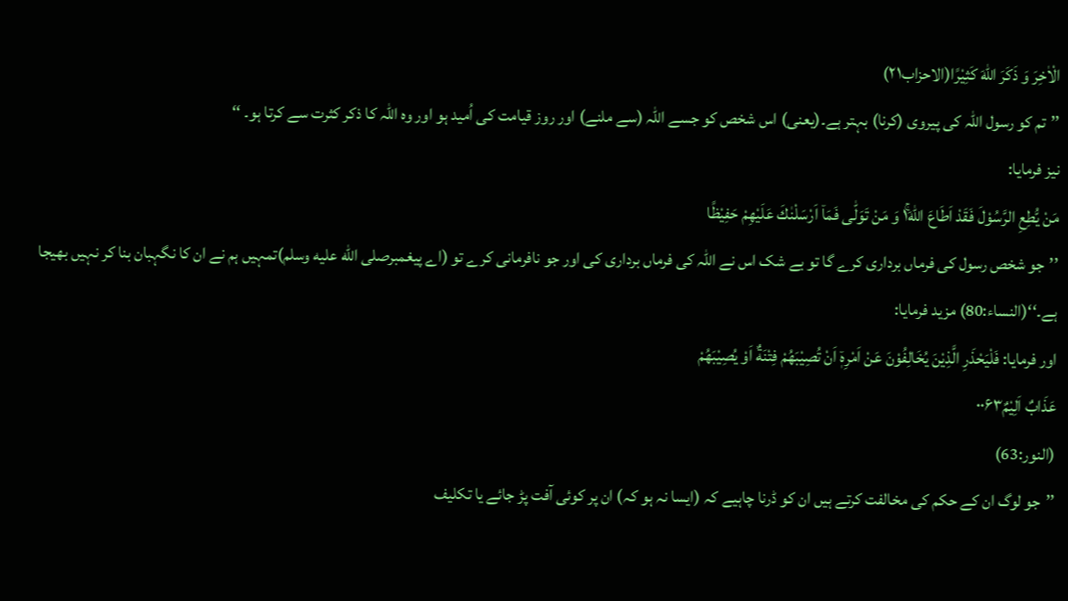الْاٰخِرَ وَ ذَكَرَ اللّٰهَ كَثِيْرًا(الاحزاب۲۱)
’’تم کو رسول اللہ کی پیروی (کرنا) بہتر ہے۔(یعنی) اس شخص کو جسے اللہ (سے ملنے) اور روز قیامت کی اُمید ہو اور وہ اللہ کا ذکر کثرت سے کرتا ہو۔ ‘‘
نیز فرمایا:
مَنْ يُّطِعِ الرَّسُوْلَ فَقَدْ اَطَاعَ اللّٰهَ١ۚ وَ مَنْ تَوَلّٰى فَمَاۤ اَرْسَلْنٰكَ عَلَيْهِمْ حَفِيْظًا
’’جو شخص رسول کی فرماں برداری کرے گا تو بے شک اس نے اللہ کی فرماں برداری کی اور جو نافرمانی کرے تو (اے پیغمبرصلى الله عليه وسلم)تمہیں ہم نے ان کا نگہبان بنا کر نہیں بھیجا ہے۔‘‘(النساء:80) مزید فرمایا:
اور فرمایا: فَلْيَحْذَرِ الَّذِيْنَ يُخَالِفُوْنَ عَنْ اَمْرِهٖۤ اَنْ تُصِيْبَهُمْ فِتْنَةٌ اَوْ يُصِيْبَهُمْ
عَذَابٌ اَلِيْمٌ۰۰۶۳
(النور:63)
’’جو لوگ ان کے حکم کی مخالفت کرتے ہیں ان کو ڈرنا چاہیے کہ (ایسا نہ ہو کہ) ان پر کوئی آفت پڑ جائے یا تکلیف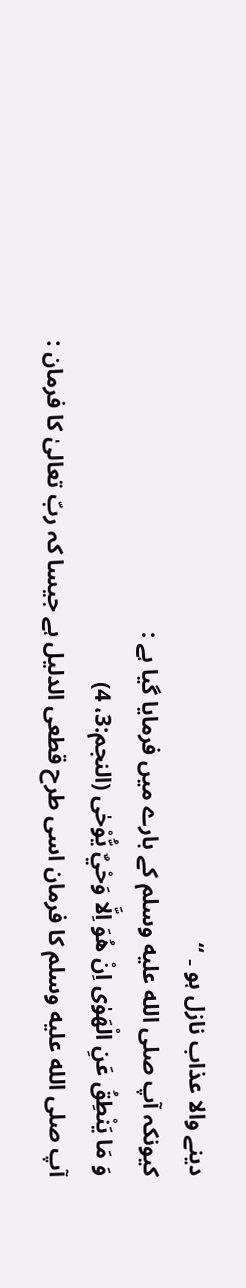دینے والا عذاب نازل ہو ۔ ‘‘
کیونکہ آپ صلى الله عليه وسلم کے بارے میں فرمایا گیا ہے :
وَ مَا يَنْطِقُ عَنِ الْهَوٰى اِنْ هُوَ اِلَّا وَحْيٌ يُّوْحٰى (النجم:3، 4)
آپ صلى الله عليه وسلم کا فرمان اسی طرح قطعی الدلیل ہے جیسا کہ ربّ تعالیٰ کا فرمان :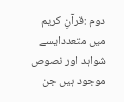دوم :قرآنِ کریم میں متعددایسے شواہد اور نصوص موجود ہیں جن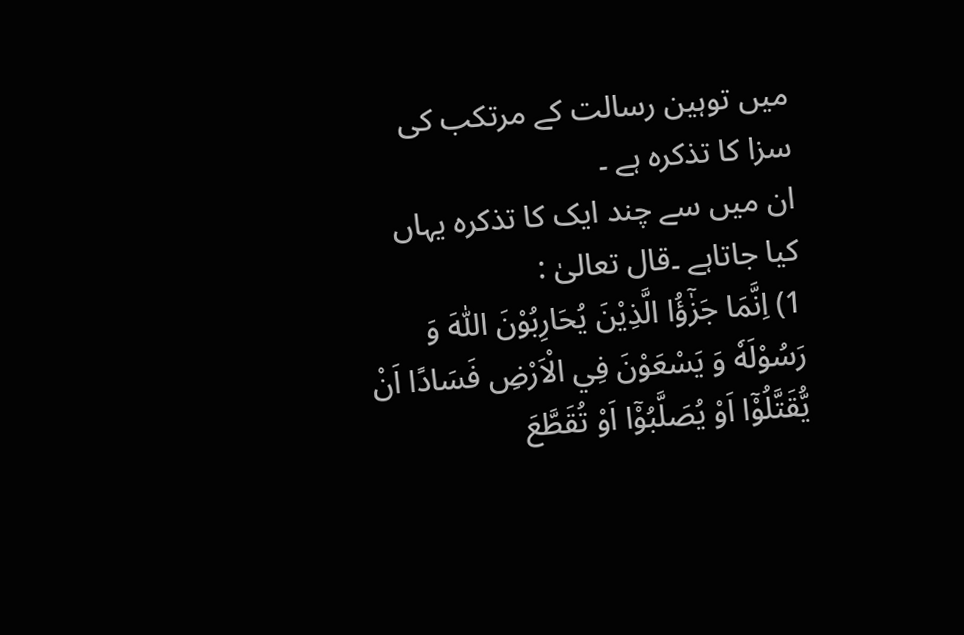میں توہین رسالت کے مرتکب کی سزا کا تذکرہ ہے ۔
ان میں سے چند ایک کا تذکرہ یہاں کیا جاتاہے ۔قال تعالیٰ :
1) اِنَّمَا جَزٰٓؤُا الَّذِيْنَ يُحَارِبُوْنَ اللّٰهَ وَ رَسُوْلَهٗ وَ يَسْعَوْنَ فِي الْاَرْضِ فَسَادًا اَنْ يُّقَتَّلُوْۤا اَوْ يُصَلَّبُوْۤا اَوْ تُقَطَّعَ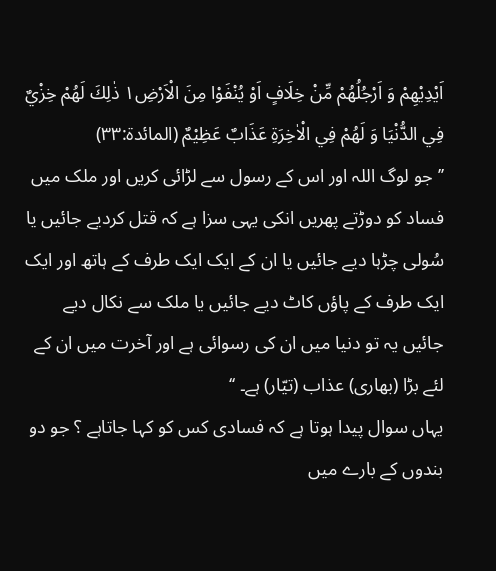اَيْدِيْهِمْ وَ اَرْجُلُهُمْ مِّنْ خِلَافٍ اَوْ يُنْفَوْا مِنَ الْاَرْضِ١ ذٰلِكَ لَهُمْ خِزْيٌ فِي الدُّنْيَا وَ لَهُمْ فِي الْاٰخِرَةِ عَذَابٌ عَظِيْمٌ (المائدۃ:۳۳)
’’جو لوگ اللہ اور اس کے رسول سے لڑائی کریں اور ملک میں فساد کو دوڑتے پھریں انکی یہی سزا ہے کہ قتل کردیے جائیں یا سُولی چڑہا دیے جائیں یا ان کے ایک ایک طرف کے ہاتھ اور ایک ایک طرف کے پاؤں کاٹ دیے جائیں یا ملک سے نکال دیے جائیں یہ تو دنیا میں ان کی رسوائی ہے اور آخرت میں ان کے لئے بڑا (بھاری) عذاب (تیّار) ہے۔ ‘‘
یہاں سوال پیدا ہوتا ہے کہ فسادی کس کو کہا جاتاہے ؟ جو دو بندوں کے بارے میں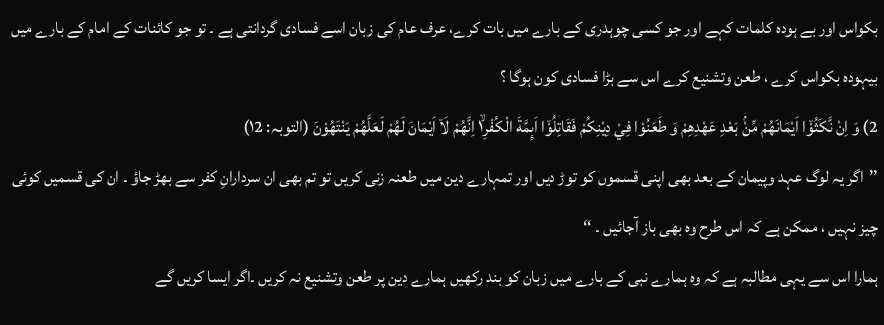بکواس اور بے ہودہ کلمات کہے اور جو کسی چوہدری کے بارے میں بات کرے، عرف عام کی زبان اسے فسادی گردانتی ہے ۔ تو جو کائنات کے امام کے بارے میں بیہودہ بکواس کرے ، طعن وتشنیع کرے اس سے بڑا فسادی کون ہوگا ؟
2) وَ اِنْ نَّكَثُوْۤا اَيْمَانَهُمْ مِّنْۢ بَعْدِ عَهْدِهِمْ وَ طَعَنُوْا فِيْ دِيْنِكُمْ فَقَاتِلُوْۤا اَىِٕمَّةَ الْكُفْرِ١ۙ اِنَّهُمْ لَاۤ اَيْمَانَ لَهُمْ لَعَلَّهُمْ يَنْتَهُوْنَ (التوبہ: ۱2)
’’اگر یہ لوگ عہد وپیمان کے بعد بھی اپنی قسموں کو توڑ دیں اور تمہارے دین میں طعنہ زنی کریں تو تم بھی ان سردارانِ کفر سے بھڑ جاؤ ۔ ان کی قسمیں کوئی چیز نہیں ، ممکن ہے کہ اس طرح وہ بھی باز آجائیں ۔ ‘‘
ہمارا اس سے یہی مطالبہ ہے کہ وہ ہمارے نبی کے بارے میں زبان کو بند رکھیں ہمارے دین پر طعن وتشنیع نہ کریں ۔اگر ایسا کریں گے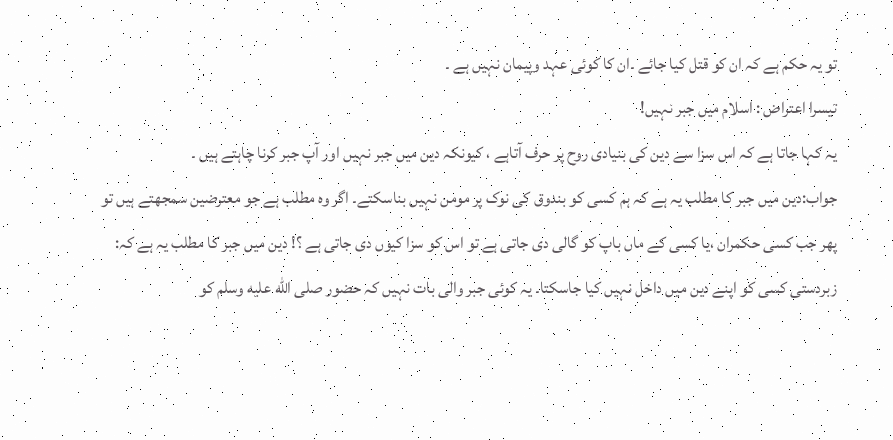تو یہ حکم ہے کہ ان کو قتل کیا جائے ۔ان کا کوئی عہد وپیمان نہیں ہے ۔
تیسرا اعتراض : اسلام میں جبر نہیں!
یہ کہا جاتا ہے کہ اس سزا سے دین کی بنیادی روح پر حرف آتاہے ، کیونکہ دین میں جبر نہیں اور آپ جبر کرنا چاہتے ہیں ۔
جواب:دین میں جبر کا مطلب یہ ہے کہ ہم کسی کو بندوق کی نوک پر مومن نہیں بناسکتے۔ اگر وہ مطلب ہے جو معترضین سمجھتے ہیں تو پھر جب کسی حکمران ،یا کسی کے ماں باپ کو گالی دی جاتی ہے تو اس کو سزا کیوں دی جاتی ہے ؟! دین میں جبر کا مطلب یہ ہے کہ: زبردستی کسی کو اپنے دین میں داخل نہیں کیا جاسکتا۔ یہ کوئی جبر والی بات نہیں کہ حضور صلى الله عليه وسلم کو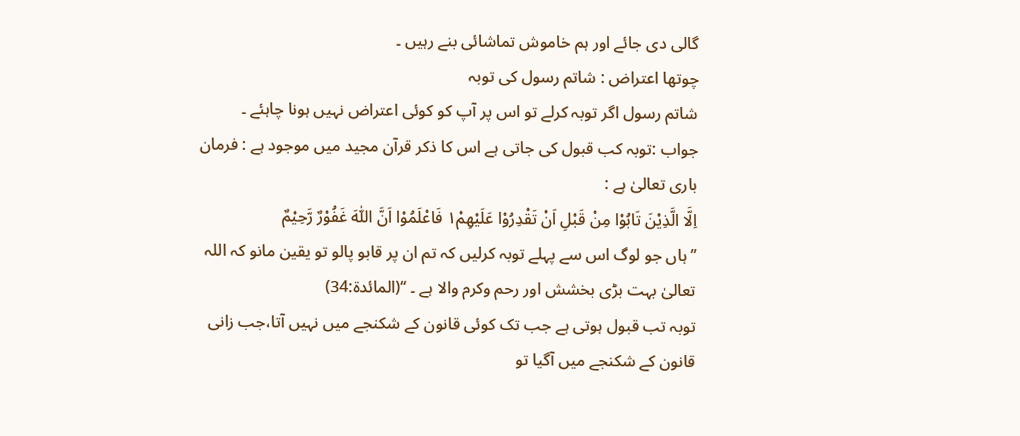گالی دی جائے اور ہم خاموش تماشائی بنے رہیں ۔
چوتھا اعتراض : شاتم رسول کی توبہ
شاتم رسول اگر توبہ کرلے تو اس پر آپ کو کوئی اعتراض نہیں ہونا چاہئے ۔
جواب :توبہ کب قبول کی جاتی ہے اس کا ذکر قرآن مجید میں موجود ہے : فرمان باری تعالیٰ ہے :
اِلَّا الَّذِيْنَ تَابُوْا مِنْ قَبْلِ اَنْ تَقْدِرُوْا عَلَيْهِمْ١ فَاعْلَمُوْا اَنَّ اللّٰهَ غَفُوْرٌ رَّحِيْمٌ
’’ہاں جو لوگ اس سے پہلے توبہ کرلیں کہ تم ان پر قابو پالو تو یقین مانو کہ اللہ تعالیٰ بہت بڑی بخشش اور رحم وکرم والا ہے ۔ ‘‘(المائدۃ:34)
توبہ تب قبول ہوتی ہے جب تک کوئی قانون کے شکنجے میں نہیں آتا،جب زانی قانون کے شکنجے میں آگیا تو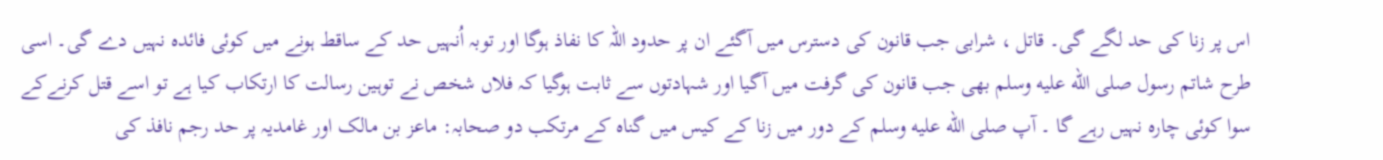اس پر زنا کی حد لگے گی۔ قاتل ، شرابی جب قانون کی دسترس میں آگئے ان پر حدود اللہ کا نفاذ ہوگا اور توبہ اُنہیں حد کے ساقط ہونے میں کوئی فائدہ نہیں دے گی۔ اسی طرح شاتم رسول صلى الله عليه وسلم بھی جب قانون کی گرفت میں آگیا اور شہادتوں سے ثابت ہوگیا کہ فلاں شخص نے توہین رسالت کا ارتکاب کیا ہے تو اسے قتل کرنےکے سوا کوئی چارہ نہیں رہے گا ۔ آپ صلى الله عليه وسلم کے دور میں زنا کے کیس میں گناہ کے مرتکب دو صحابہ: ماعز بن مالک اور غامدیہ پر حد رجم نافذ کی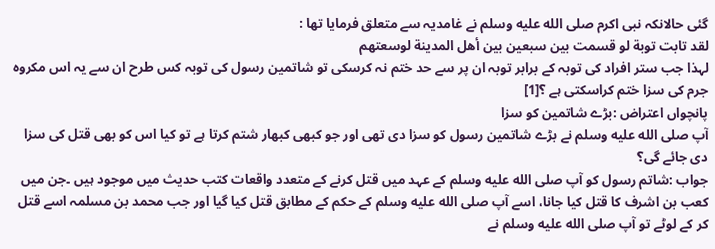گئی حالانکہ نبی اکرم صلى الله عليه وسلم نے غامدیہ سے متعلق فرمایا تھا :
لقد تابت توبة لو قسمت بین سبعین بين أهل المدينة لوسعتهم
لہذا جب ستر افراد کی توبہ کے برابر توبہ ان پر سے حد ختم نہ کرسکی تو شاتمین رسول کی توبہ کس طرح ان سے یہ اس مکروہ جرم کی سزا ختم کراسکتی ہے ؟[1]
پانچواں اعتراض :بڑے شاتمین کو سزا
آپ صلى الله عليه وسلم نے بڑے شاتمین رسول کو سزا دی تھی اور جو کبھی کبھار شتم کرتا ہے تو کیا اس کو بھی قتل کی سزا دی جائے گی؟
جواب :شاتم رسول کو آپ صلى الله عليه وسلم کے عہد میں قتل کرنے کے متعدد واقعات کتب حدیث میں موجود ہیں ۔جن میں کعب بن اشرف کا قتل کیا جانا، اسے آپ صلى الله عليه وسلم کے حکم کے مطابق قتل کیا گیا اور جب محمد بن مسلمہ اسے قتل کر کے لوٹے تو آپ صلى الله عليه وسلم نے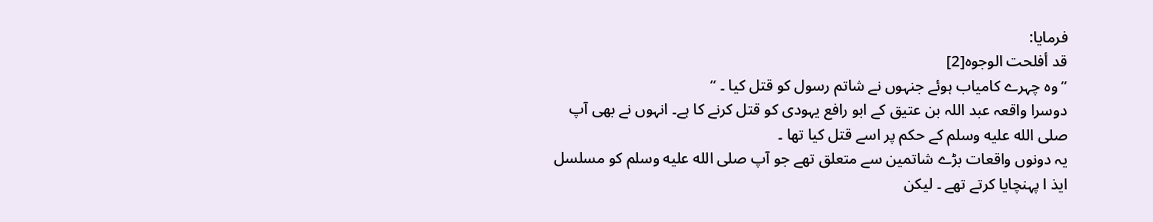فرمایا:
قد أفلحت الوجوہ[2]
’’ وہ چہرے کامیاب ہوئے جنہوں نے شاتم رسول کو قتل کیا ۔ ‘‘
دوسرا واقعہ عبد اللہ بن عتیق کے ابو رافع یہودی کو قتل کرنے کا ہے۔ انہوں نے بھی آپ صلى الله عليه وسلم کے حکم پر اسے قتل کیا تھا ۔
یہ دونوں واقعات بڑے شاتمین سے متعلق تھے جو آپ صلى الله عليه وسلم کو مسلسل ایذ ا پہنچایا کرتے تھے ۔ لیکن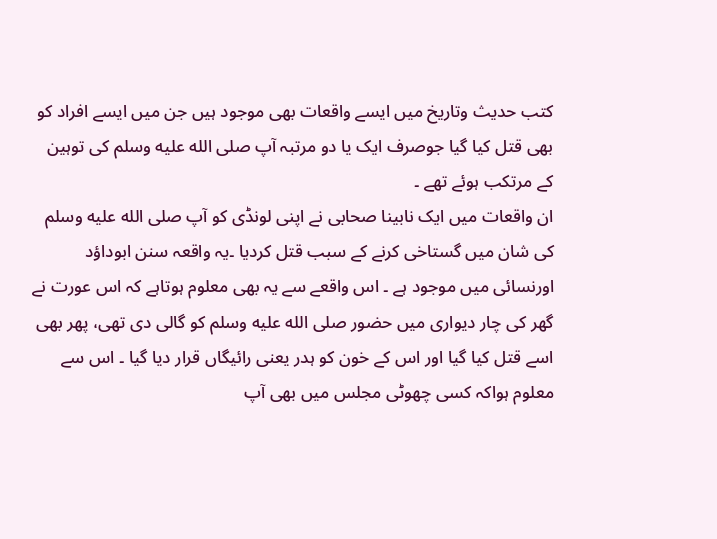کتب حدیث وتاریخ میں ایسے واقعات بھی موجود ہیں جن میں ایسے افراد کو بھی قتل کیا گیا جوصرف ایک یا دو مرتبہ آپ صلى الله عليه وسلم کی توہین کے مرتکب ہوئے تھے ۔
ان واقعات میں ایک نابینا صحابی نے اپنی لونڈی کو آپ صلى الله عليه وسلم کی شان میں گستاخی کرنے کے سبب قتل کردیا ۔یہ واقعہ سنن ابوداؤد اورنسائی میں موجود ہے ۔ اس واقعے سے یہ بھی معلوم ہوتاہے کہ اس عورت نے گھر کی چار دیواری میں حضور صلى الله عليه وسلم کو گالی دی تھی، پھر بھی اسے قتل کیا گیا اور اس کے خون کو ہدر یعنی رائیگاں قرار دیا گیا ۔ اس سے معلوم ہواکہ کسی چھوٹی مجلس میں بھی آپ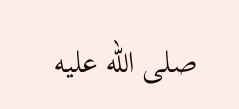صلى الله عليه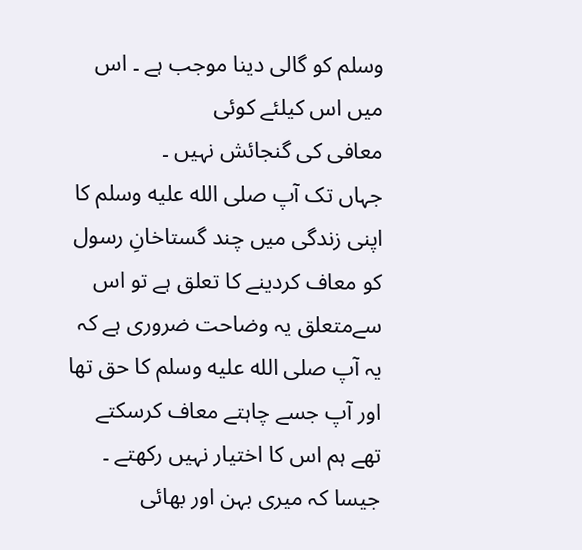وسلم کو گالی دینا موجب ہے ۔ اس میں اس کیلئے کوئی
معافی کی گنجائش نہیں ۔
جہاں تک آپ صلى الله عليه وسلم کا اپنی زندگی میں چند گستاخانِ رسول کو معاف کردینے کا تعلق ہے تو اس سےمتعلق یہ وضاحت ضروری ہے کہ یہ آپ صلى الله عليه وسلم کا حق تھا اور آپ جسے چاہتے معاف کرسکتے تھے ہم اس کا اختیار نہیں رکھتے ۔ جیسا کہ میری بہن اور بھائی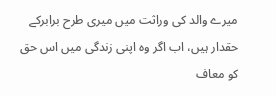میرے والد کی وراثت میں میری طرح برابرکے حقدار ہیں، اب اگر وہ اپنی زندگی میں اس حق کو معاف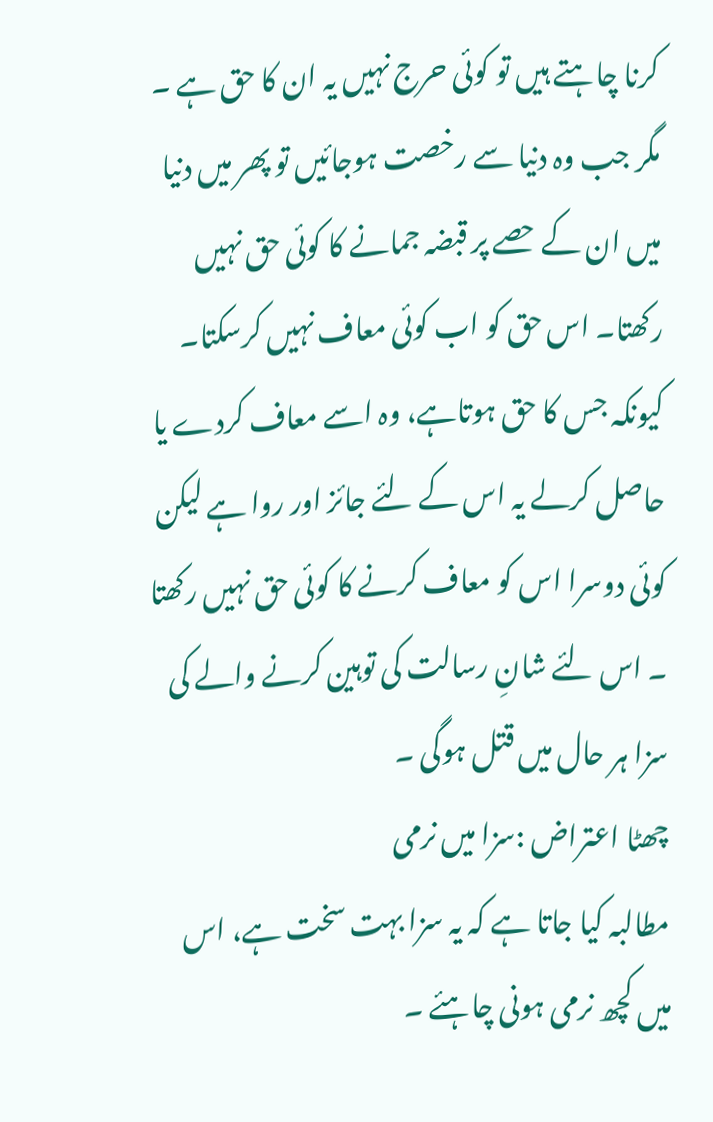کرنا چاہتے ہیں تو کوئی حرج نہیں یہ ان کا حق ہے ۔ مگر جب وہ دنیا سے رخصت ہوجائیں تو پھر میں دنیا میں ان کے حصے پر قبضہ جمانے کا کوئی حق نہیں رکھتا۔ اس حق کو اب کوئی معاف نہیں کرسکتا۔ کیونکہ جس کا حق ہوتاہے، وہ اسے معاف کردے یا حاصل کرلے یہ اس کے لئے جائز اور روا ہے لیکن کوئی دوسرا اس کو معاف کرنے کا کوئی حق نہیں رکھتا ۔ اس لئے شانِ رسالت کی توہین کرنے والے کی سزا ہر حال میں قتل ہوگی ۔
چھٹا اعتراض :سزا میں نرمی
مطالبہ کیا جاتا ہے کہ یہ سزا بہت سخت ہے، اس میں کچھ نرمی ہونی چاہئے ۔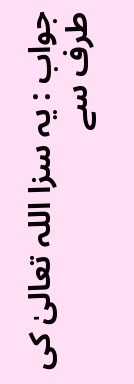جواب : یہ سزا اللہ تعالیٰ کی طرف سے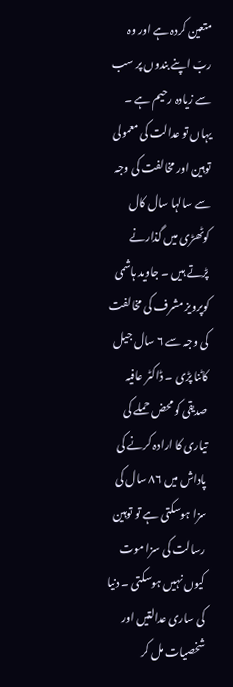متعین کردہ ہے اور وہ ربّ اپنے بندوں پر سب سے زیادہ رحیم ہے ۔ یہاں تو عدالت کی معمولی توہین اور مخالفت کی وجہ سے سالہا سال کال کوٹھڑی میں گذارنے پڑتے ہیں ۔ جاوید ہاشمی کوپرویز مشرف کی مخالفت کی وجہ سے ۶ سال جیل کاٹنا پڑی ۔ ڈاکٹر عافیہ صدیقی کو محض حملے کی تیاری کا ارادہ کرنے کی پاداش میں ۸۶ سال کی سزا ہوسکتی ہے تو توہین رسالت کی سزا موت کیوں نہیں ہوسکتی ۔ دنیا کی ساری عدالتیں اور شخصیات مل کر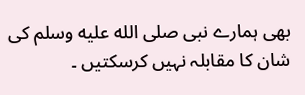بھی ہمارے نبی صلى الله عليه وسلم کی شان کا مقابلہ نہیں کرسکتیں ۔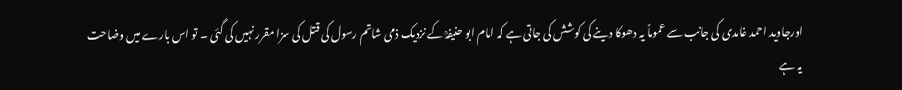اورجاوید احمد غامدی کی جانب سے عموماً یہ دھوکا دینے کی کوشش کی جاتی ہے کہ امام ابو حنیفہؒ کے نزدیک ذمی شاتم رسول کی قتل کی سزا مقرر نہیں کی گئی ۔ تو اس بارے میں وضاحت یہ ہے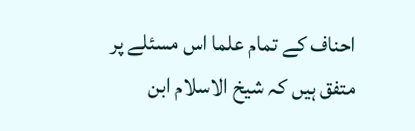احناف کے تمام علما اس مسئلے پر متفق ہیں کہ شیخ الاسلام ابن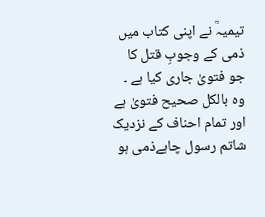تیمیہؒ نے اپنی کتاب میں ذمی کے وجوبِ قتل کا جو فتویٰ جاری کیا ہے ۔ وہ بالکل صحیح فتویٰ ہے اور تمام احناف کے نزدیک شاتم رسول چاہےذمی ہو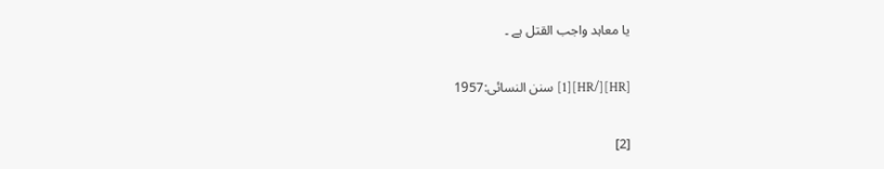یا معاہد واجب القتل ہے ۔

[HR][/HR][1] سنن النسائی:1957

[2]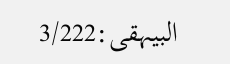البیہقی:3/222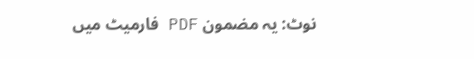نوٹ: یہ مضمون PDF فارمیٹ میں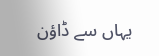یہاں سے ڈاؤن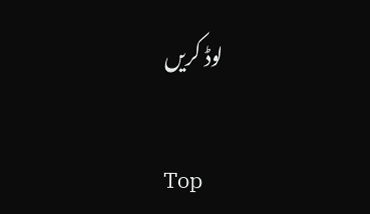لوڈ کریں

Top